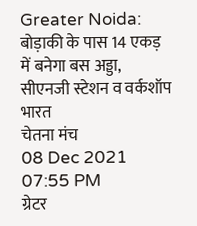Greater Noida: बोड़ाकी के पास 14 एकड़ में बनेगा बस अड्डा, सीएनजी स्टेशन व वर्कशॉप
भारत
चेतना मंच
08 Dec 2021 07:55 PM
ग्रेटर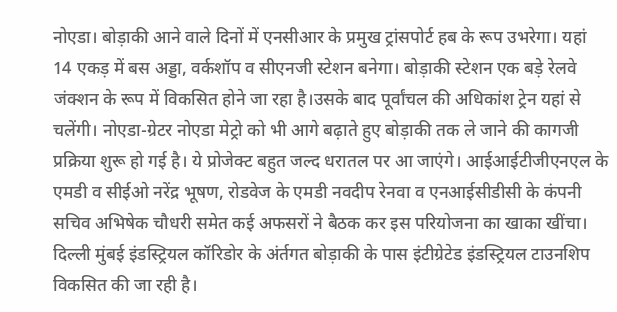नोएडा। बोड़ाकी आने वाले दिनों में एनसीआर के प्रमुख ट्रांसपोर्ट हब के रूप उभरेगा। यहां 14 एकड़ में बस अड्डा, वर्कशॉप व सीएनजी स्टेशन बनेगा। बोड़ाकी स्टेशन एक बड़े रेलवे जंक्शन के रूप में विकसित होने जा रहा है।उसके बाद पूर्वांचल की अधिकांश ट्रेन यहां से चलेंगी। नोएडा-ग्रेटर नोएडा मेट्रो को भी आगे बढ़ाते हुए बोड़ाकी तक ले जाने की कागजी प्रक्रिया शुरू हो गई है। ये प्रोजेक्ट बहुत जल्द धरातल पर आ जाएंगे। आईआईटीजीएनएल के एमडी व सीईओ नरेंद्र भूषण, रोडवेज के एमडी नवदीप रेनवा व एनआईसीडीसी के कंपनी सचिव अभिषेक चौधरी समेत कई अफसरों ने बैठक कर इस परियोजना का खाका खींचा।
दिल्ली मुंबई इंडस्ट्रियल कॉरिडोर के अंर्तगत बोड़ाकी के पास इंटीग्रेटेड इंडस्ट्रियल टाउनशिप विकसित की जा रही है।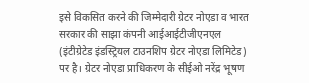इसे विकसित करने की जिम्मेदारी ग्रेटर नोएडा व भारत सरकार की साझा कंपनी आईआईटीजीएनएल (इंटीग्रेटेड इंडस्ट्रियल टाउनशिप ग्रेटर नोएडा लिमिटेड) पर है। ग्रेटर नोएडा प्राधिकरण के सीईओ नरेंद्र भूषण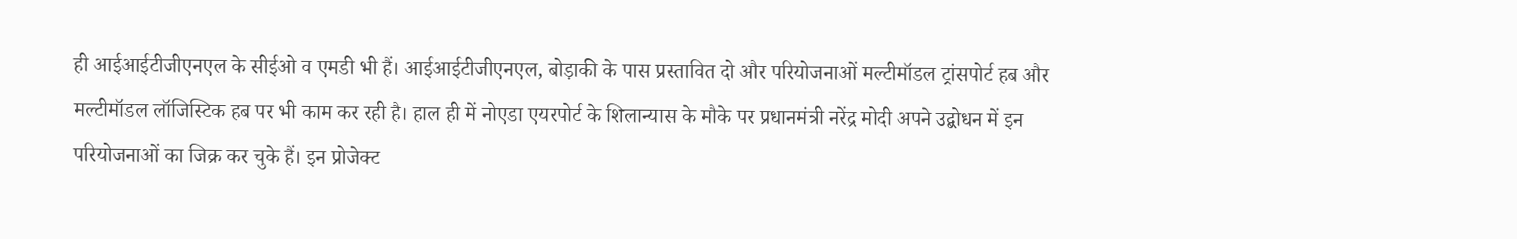ही आईआईटीजीएनएल के सीईओ व एमडी भी हैं। आईआईटीजीएनएल, बोड़ाकी के पास प्रस्तावित दो और परियोजनाओं मल्टीमॉडल ट्रांसपोर्ट हब और मल्टीमॉडल लॉजिस्टिक हब पर भी काम कर रही है। हाल ही में नोएडा एयरपोर्ट के शिलान्यास के मौके पर प्रधानमंत्री नरेंद्र मोदी अपने उद्बोधन में इन परियोजनाओं का जिक्र कर चुके हैं। इन प्रोजेक्ट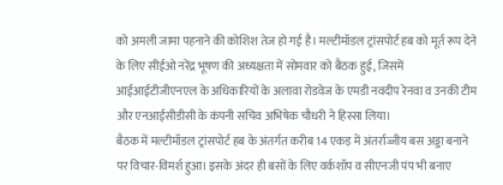को अमली जामा पहनाने की कोशिश तेज हो गई है। मल्टीमॉडल ट्रांसपोर्ट हब को मूर्त रूप देने के लिए सीईओ नरेंद्र भूषण की अध्यक्षता में सोमवार को बैठक हुई, जिसमें आईआईटीजीएनएल के अधिकारियों के अलावा रोडवेज के एमडी नवदीप रेनवा व उनकी टीम और एनआईसीडीसी के कंपनी सचिव अभिषेक चौधरी ने हिस्सा लिया।
बैठक में मल्टीमॉडल ट्रांसपोर्ट हब के अंतर्गत करीब 14 एकड़ में अंतर्राज्जीय बस अड्डा बनाने पर विचार-विमर्श हुआ। इसके अंदर ही बसों के लिए वर्कशॉप व सीएनजी पंप भी बनाए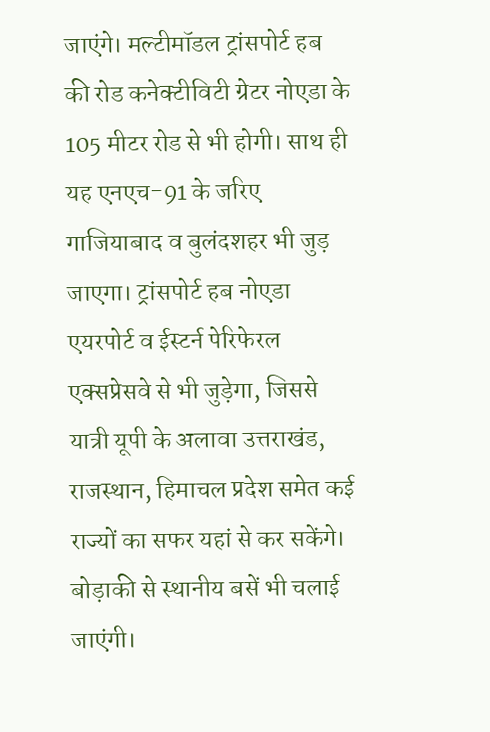जाएंगे। मल्टीमॉडल ट्रांसपोर्ट हब की रोड कनेक्टीविटी ग्रेटर नोएडा के 105 मीटर रोड से भी होगी। साथ ही यह एनएच-91 के जरिए गाजियाबाद व बुलंदशहर भी जुड़ जाएगा। ट्रांसपोर्ट हब नोएडा एयरपोर्ट व ईस्टर्न पेरिफेरल एक्सप्रेसवे से भी जुड़ेगा, जिससे यात्री यूपी के अलावा उत्तराखंड, राजस्थान, हिमाचल प्रदेश समेत कई राज्यों का सफर यहां से कर सकेंगे। बोड़ाकी से स्थानीय बसें भी चलाई जाएंगी।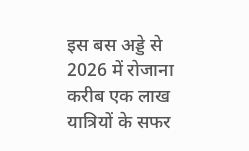इस बस अड्डे से 2026 में रोजाना करीब एक लाख यात्रियों के सफर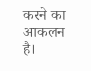करने का आकलन है।